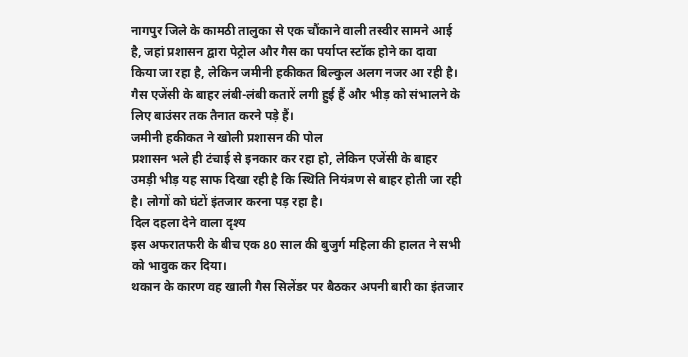नागपुर जिले के कामठी तालुका से एक चौंकाने वाली तस्वीर सामने आई है, जहां प्रशासन द्वारा पेट्रोल और गैस का पर्याप्त स्टॉक होने का दावा किया जा रहा है, लेकिन जमीनी हकीकत बिल्कुल अलग नजर आ रही है। गैस एजेंसी के बाहर लंबी-लंबी कतारें लगी हुई हैं और भीड़ को संभालने के लिए बाउंसर तक तैनात करने पड़े हैं।
जमीनी हकीकत ने खोली प्रशासन की पोल
प्रशासन भले ही टंचाई से इनकार कर रहा हो, लेकिन एजेंसी के बाहर उमड़ी भीड़ यह साफ दिखा रही है कि स्थिति नियंत्रण से बाहर होती जा रही है। लोगों को घंटों इंतजार करना पड़ रहा है।
दिल दहला देने वाला दृश्य
इस अफरातफरी के बीच एक 80 साल की बुजुर्ग महिला की हालत ने सभी को भावुक कर दिया।
थकान के कारण वह खाली गैस सिलेंडर पर बैठकर अपनी बारी का इंतजार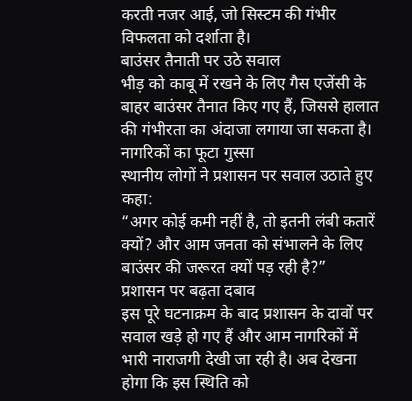करती नजर आई, जो सिस्टम की गंभीर विफलता को दर्शाता है।
बाउंसर तैनाती पर उठे सवाल
भीड़ को काबू में रखने के लिए गैस एजेंसी के बाहर बाउंसर तैनात किए गए हैं, जिससे हालात की गंभीरता का अंदाजा लगाया जा सकता है।
नागरिकों का फूटा गुस्सा
स्थानीय लोगों ने प्रशासन पर सवाल उठाते हुए कहा:
“अगर कोई कमी नहीं है, तो इतनी लंबी कतारें क्यों? और आम जनता को संभालने के लिए बाउंसर की जरूरत क्यों पड़ रही है?”
प्रशासन पर बढ़ता दबाव
इस पूरे घटनाक्रम के बाद प्रशासन के दावों पर सवाल खड़े हो गए हैं और आम नागरिकों में भारी नाराजगी देखी जा रही है। अब देखना होगा कि इस स्थिति को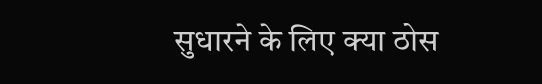सुधारने के लिए क्या ठोस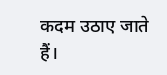कदम उठाए जाते हैं।